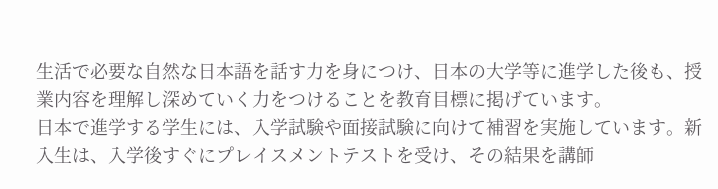生活で必要な自然な日本語を話す力を身につけ、日本の大学等に進学した後も、授業内容を理解し深めていく力をつけることを教育目標に掲げています。
日本で進学する学生には、入学試験や面接試験に向けて補習を実施しています。新入生は、入学後すぐにプレイスメントテストを受け、その結果を講師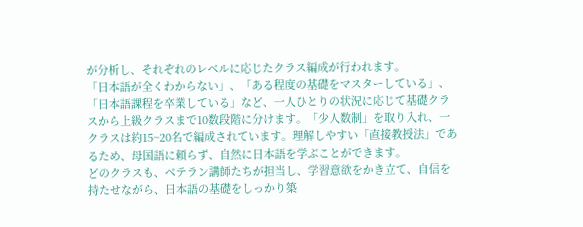が分析し、それぞれのレベルに応じたクラス編成が行われます。
「日本語が全くわからない」、「ある程度の基礎をマスターしている」、「日本語課程を卒業している」など、一人ひとりの状況に応じて基礎クラスから上級クラスまで10数段階に分けます。「少人数制」を取り入れ、一クラスは約15~20名で編成されています。理解しやすい「直接教授法」であるため、母国語に頼らず、自然に日本語を学ぶことができます。
どのクラスも、ベテラン講師たちが担当し、学習意欲をかき立て、自信を持たせながら、日本語の基礎をしっかり築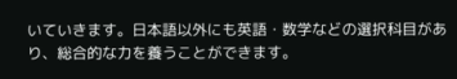いていきます。日本語以外にも英語・数学などの選択科目があり、総合的な力を養うことができます。